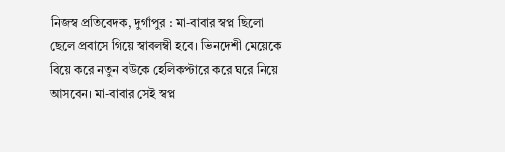নিজস্ব প্রতিবেদক, দুর্গাপুর : মা-বাবার স্বপ্ন ছিলো ছেলে প্রবাসে গিয়ে স্বাবলম্বী হবে। ভিনদেশী মেয়েকে বিয়ে করে নতুন বউকে হেলিকপ্টারে করে ঘরে নিয়ে আসবেন। মা-বাবার সেই স্বপ্ন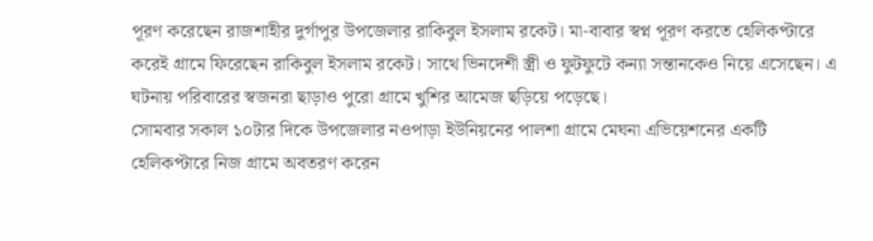পূরণ করেছেন রাজশাহীর দুর্গাপুর উপজেলার রাকিবুল ইসলাম রকেট। মা-বাবার স্বপ্ন পূরণ করতে হেলিকপ্টারে করেই গ্রামে ফিরেছেন রাকিবুল ইসলাম রকেট। সাথে ভিনদেশী স্ত্রী ও ফুটফুটে কন্যা সন্তানকেও নিয়ে এসেছেন। এ ঘটনায় পরিবারের স্বজনরা ছাড়াও পুরো গ্রামে খুশির আমেজ ছড়িয়ে পড়েছে।
সোমবার সকাল ১০টার দিকে উপজেলার নওপাড়া ইউনিয়নের পালশা গ্রামে মেঘনা এভিয়েশনের একটি হেলিকপ্টারে নিজ গ্রামে অবতরণ করেন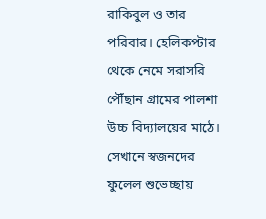রাকিবুল ও তার পরিবার। হেলিকপ্টার থেকে নেমে সরাসরি পৌঁছান গ্রামের পালশা উচ্চ বিদ্যালয়ের মাঠে। সেখানে স্বজনদের ফুলেল শুভেচ্ছায়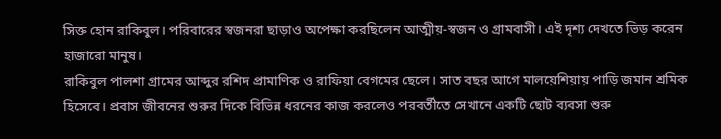সিক্ত হোন রাকিবুল। পরিবারের স্বজনরা ছাড়াও অপেক্ষা করছিলেন আত্মীয়-স্বজন ও গ্রামবাসী। এই দৃশ্য দেখতে ভিড় করেন হাজারো মানুষ।
রাকিবুল পালশা গ্রামের আব্দুর রশিদ প্রামাণিক ও রাফিয়া বেগমের ছেলে। সাত বছর আগে মালয়েশিয়ায় পাড়ি জমান শ্রমিক হিসেবে। প্রবাস জীবনের শুরুর দিকে বিভিন্ন ধরনের কাজ করলেও পরবর্তীতে সেখানে একটি ছোট ব্যবসা শুরু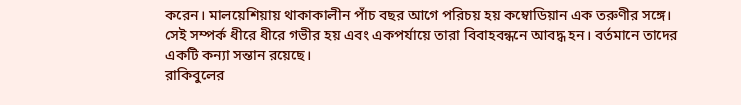করেন। মালয়েশিয়ায় থাকাকালীন পাঁচ বছর আগে পরিচয় হয় কম্বোডিয়ান এক তরুণীর সঙ্গে। সেই সম্পর্ক ধীরে ধীরে গভীর হয় এবং একপর্যায়ে তারা বিবাহবন্ধনে আবদ্ধ হন। বর্তমানে তাদের একটি কন্যা সন্তান রয়েছে।
রাকিবুলের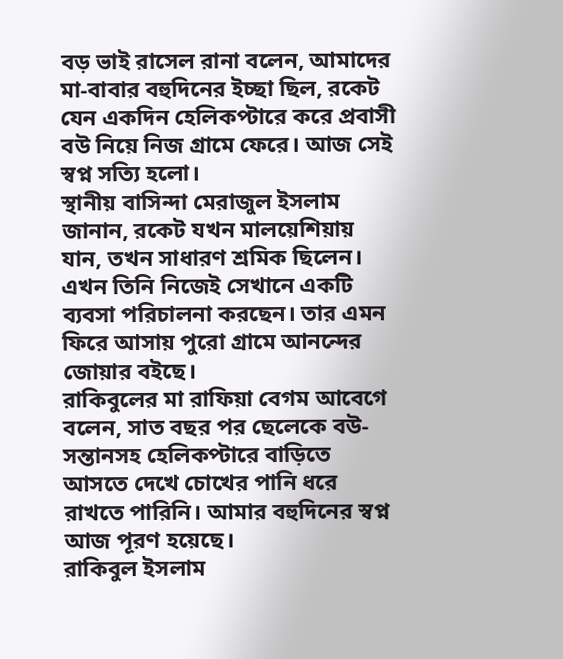বড় ভাই রাসেল রানা বলেন, আমাদের মা-বাবার বহুদিনের ইচ্ছা ছিল, রকেট যেন একদিন হেলিকপ্টারে করে প্রবাসী বউ নিয়ে নিজ গ্রামে ফেরে। আজ সেই স্বপ্ন সত্যি হলো।
স্থানীয় বাসিন্দা মেরাজুল ইসলাম জানান, রকেট যখন মালয়েশিয়ায় যান, তখন সাধারণ শ্রমিক ছিলেন। এখন তিনি নিজেই সেখানে একটি ব্যবসা পরিচালনা করছেন। তার এমন ফিরে আসায় পুরো গ্রামে আনন্দের জোয়ার বইছে।
রাকিবুলের মা রাফিয়া বেগম আবেগে বলেন, সাত বছর পর ছেলেকে বউ-সন্তানসহ হেলিকপ্টারে বাড়িতে আসতে দেখে চোখের পানি ধরে রাখতে পারিনি। আমার বহুদিনের স্বপ্ন আজ পূরণ হয়েছে।
রাকিবুল ইসলাম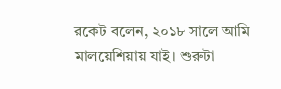রকেট বলেন, ২০১৮ সালে আমি মালয়েশিয়ায় যাই। শুরুটা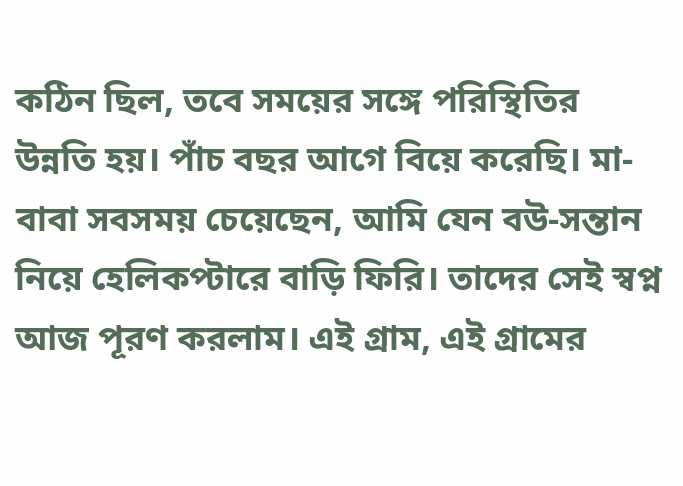কঠিন ছিল, তবে সময়ের সঙ্গে পরিস্থিতির উন্নতি হয়। পাঁচ বছর আগে বিয়ে করেছি। মা-বাবা সবসময় চেয়েছেন, আমি যেন বউ-সন্তান নিয়ে হেলিকপ্টারে বাড়ি ফিরি। তাদের সেই স্বপ্ন আজ পূরণ করলাম। এই গ্রাম, এই গ্রামের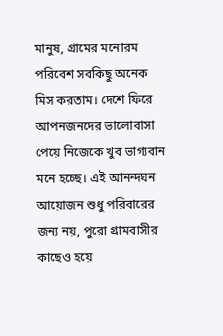মানুষ, গ্রামের মনোরম পরিবেশ সবকিছু অনেক মিস করতাম। দেশে ফিরে আপনজনদের ভালোবাসা পেয়ে নিজেকে খুব ভাগ্যবান মনে হচ্ছে। এই আনন্দঘন আয়োজন শুধু পরিবারের জন্য নয়, পুরো গ্রামবাসীর কাছেও হয়ে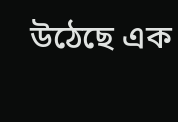উঠেছে এক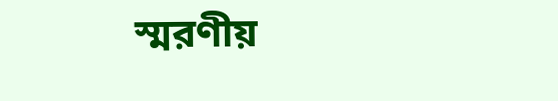স্মরণীয়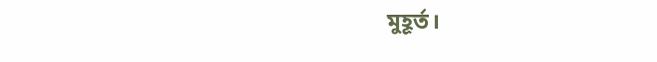মুহূর্ত।